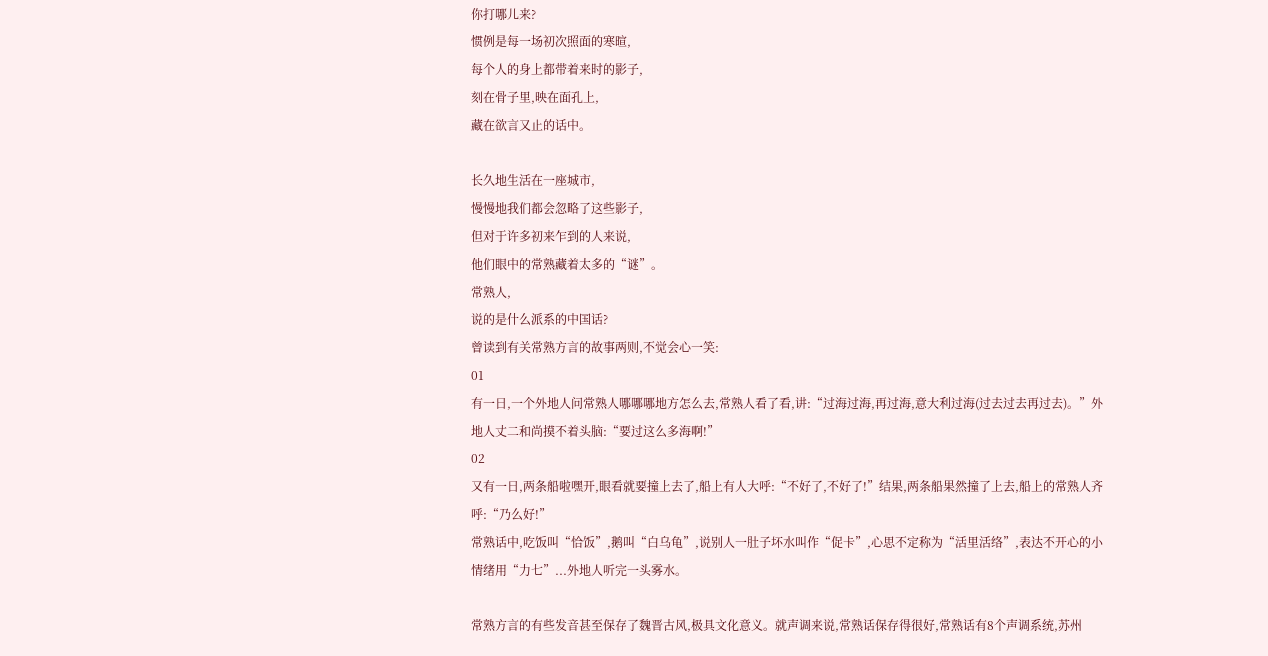你打哪儿来?
惯例是每一场初次照面的寒暄,
每个人的身上都带着来时的影子,
刻在骨子里,映在面孔上,
藏在欲言又止的话中。

长久地生活在一座城市,
慢慢地我们都会忽略了这些影子,
但对于许多初来乍到的人来说,
他们眼中的常熟藏着太多的“谜”。
常熟人,
说的是什么派系的中国话?
曾读到有关常熟方言的故事两则,不觉会心一笑:
01
有一日,一个外地人问常熟人哪哪哪地方怎么去,常熟人看了看,讲:“过海过海,再过海,意大利过海(过去过去再过去)。”外地人丈二和尚摸不着头脑:“要过这么多海啊!”
02
又有一日,两条船啦嘿开,眼看就要撞上去了,船上有人大呼:“不好了,不好了!”结果,两条船果然撞了上去,船上的常熟人齐呼:“乃么好!”
常熟话中,吃饭叫“恰饭”,鹅叫“白乌龟”,说别人一肚子坏水叫作“促卡”,心思不定称为“活里活络”,表达不开心的小情绪用“力七”...外地人听完一头雾水。

常熟方言的有些发音甚至保存了魏晋古风,极具文化意义。就声调来说,常熟话保存得很好,常熟话有8个声调系统,苏州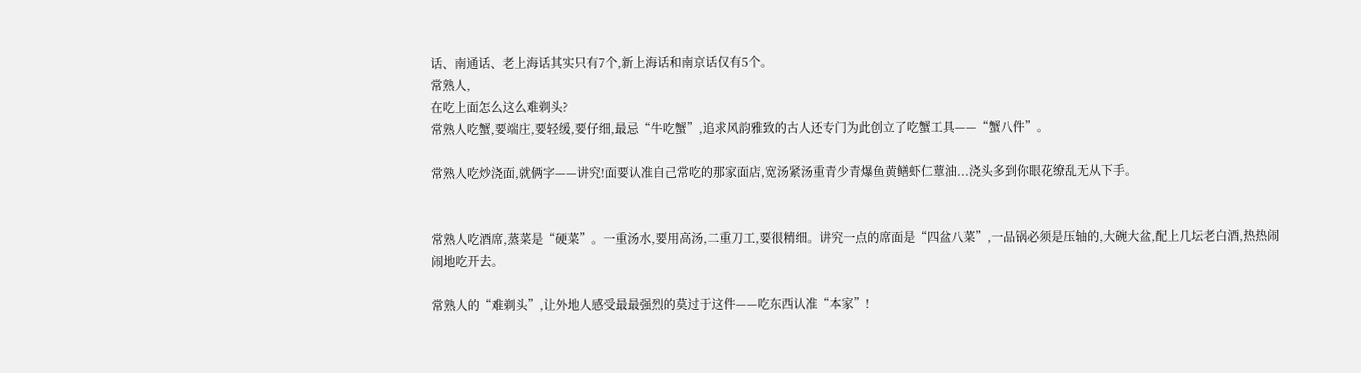话、南通话、老上海话其实只有7个,新上海话和南京话仅有5个。
常熟人,
在吃上面怎么这么难剃头?
常熟人吃蟹,要端庄,要轻缓,要仔细,最忌“牛吃蟹”,追求风韵雅致的古人还专门为此创立了吃蟹工具——“蟹八件”。

常熟人吃炒浇面,就俩字——讲究!面要认准自己常吃的那家面店,宽汤紧汤重青少青爆鱼黄鳝虾仁蕈油...浇头多到你眼花缭乱无从下手。


常熟人吃酒席,蒸菜是“硬菜”。一重汤水,要用高汤,二重刀工,要很精细。讲究一点的席面是“四盆八菜”,一品锅必须是压轴的,大碗大盆,配上几坛老白酒,热热闹闹地吃开去。

常熟人的“难剃头”,让外地人感受最最强烈的莫过于这件——吃东西认准“本家”!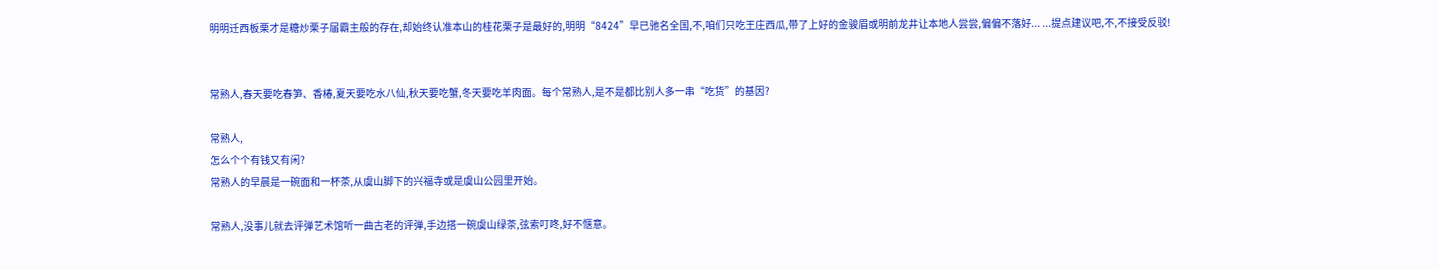明明迁西板栗才是糖炒栗子届霸主般的存在,却始终认准本山的桂花栗子是最好的,明明“8424”早已驰名全国,不,咱们只吃王庄西瓜,带了上好的金骏眉或明前龙井让本地人尝尝,偏偏不落好... ...提点建议吧,不,不接受反驳!


常熟人,春天要吃春笋、香椿,夏天要吃水八仙,秋天要吃蟹,冬天要吃羊肉面。每个常熟人,是不是都比别人多一串“吃货”的基因?

常熟人,
怎么个个有钱又有闲?
常熟人的早晨是一碗面和一杯茶,从虞山脚下的兴福寺或是虞山公园里开始。

常熟人,没事儿就去评弹艺术馆听一曲古老的评弹,手边搭一碗虞山绿茶,弦索叮咚,好不惬意。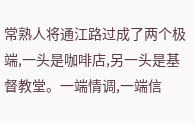常熟人将通江路过成了两个极端,一头是咖啡店,另一头是基督教堂。一端情调,一端信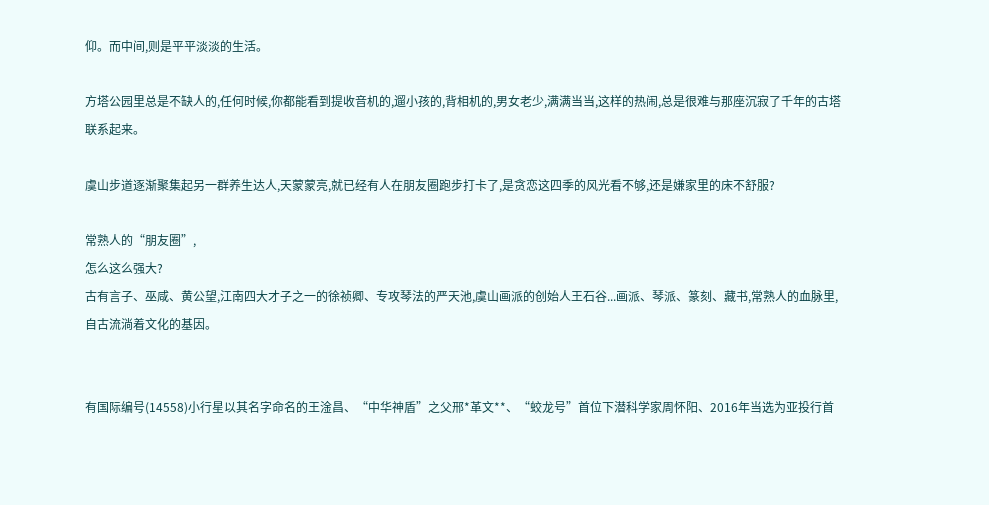仰。而中间,则是平平淡淡的生活。

方塔公园里总是不缺人的,任何时候,你都能看到提收音机的,遛小孩的,背相机的,男女老少,满满当当,这样的热闹,总是很难与那座沉寂了千年的古塔联系起来。

虞山步道逐渐聚集起另一群养生达人,天蒙蒙亮,就已经有人在朋友圈跑步打卡了,是贪恋这四季的风光看不够,还是嫌家里的床不舒服?

常熟人的“朋友圈”,
怎么这么强大?
古有言子、巫咸、黄公望,江南四大才子之一的徐祯卿、专攻琴法的严天池,虞山画派的创始人王石谷...画派、琴派、篆刻、藏书,常熟人的血脉里,自古流淌着文化的基因。


有国际编号(14558)小行星以其名字命名的王淦昌、“中华神盾”之父邢*革文**、“蛟龙号”首位下潜科学家周怀阳、2016年当选为亚投行首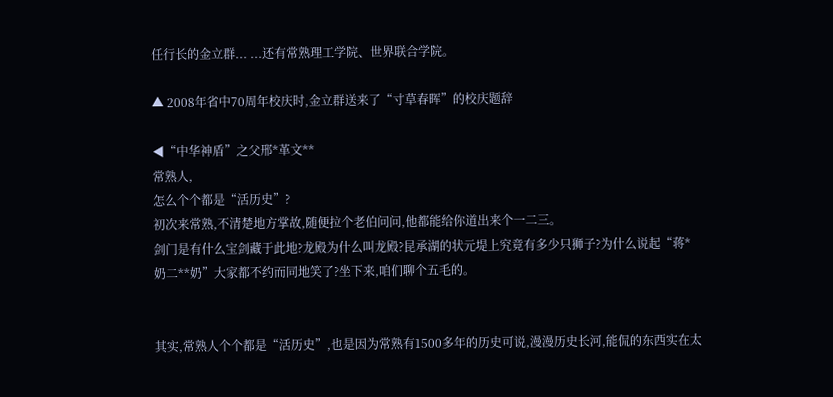任行长的金立群... ...还有常熟理工学院、世界联合学院。

▲ 2008年省中70周年校庆时,金立群送来了“寸草春晖”的校庆题辞

◀“中华神盾”之父邢*革文**
常熟人,
怎么个个都是“活历史”?
初次来常熟,不清楚地方掌故,随便拉个老伯问问,他都能给你道出来个一二三。
剑门是有什么宝剑藏于此地?龙殿为什么叫龙殿?昆承湖的状元堤上究竟有多少只狮子?为什么说起“蒋*奶二**奶”大家都不约而同地笑了?坐下来,咱们聊个五毛的。


其实,常熟人个个都是“活历史”,也是因为常熟有1500多年的历史可说,漫漫历史长河,能侃的东西实在太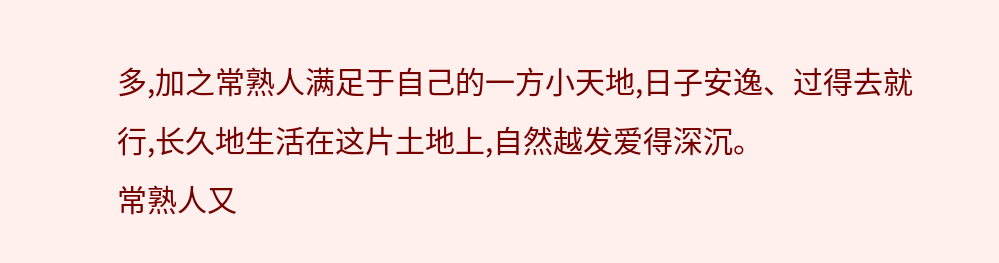多,加之常熟人满足于自己的一方小天地,日子安逸、过得去就行,长久地生活在这片土地上,自然越发爱得深沉。
常熟人又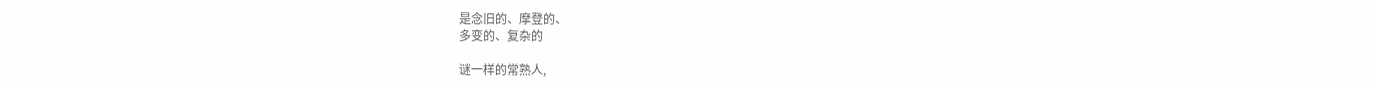是念旧的、摩登的、
多变的、复杂的

谜一样的常熟人,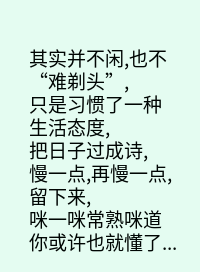其实并不闲,也不“难剃头”,
只是习惯了一种生活态度,
把日子过成诗,
慢一点,再慢一点,
留下来,
咪一咪常熟咪道你或许也就懂了...